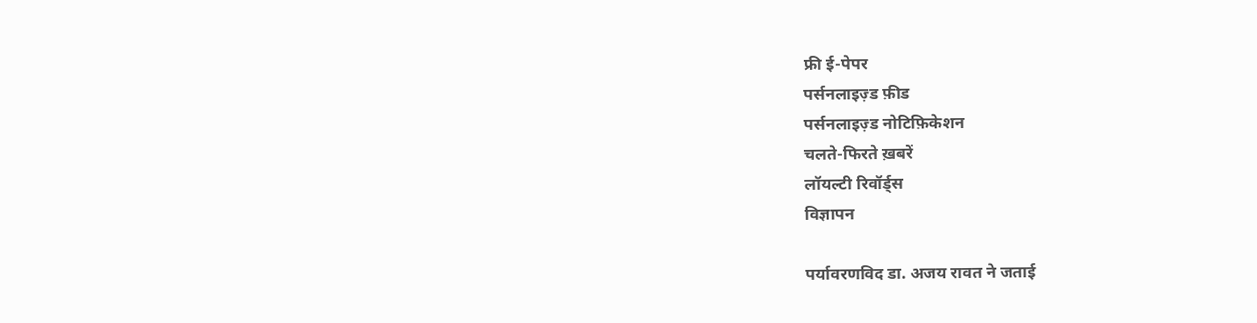फ्री ई-पेपर
पर्सनलाइज़्ड फ़ीड
पर्सनलाइज़्ड नोटिफ़िकेशन
चलते-फिरते ख़बरें
लॉयल्टी रिवॉर्ड्स
विज्ञापन

पर्यावरणविद डा. अजय रावत ने जताई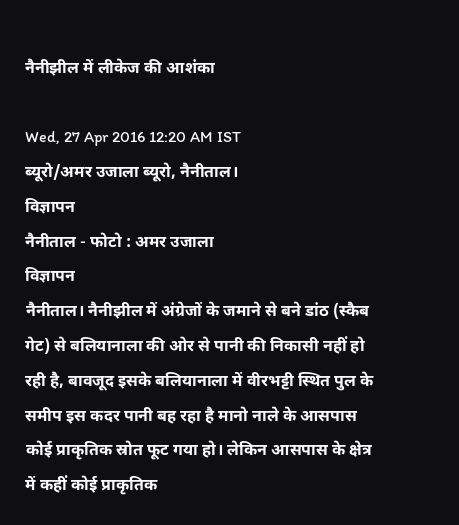नैनीझील में लीकेज की आशंका

Wed, 27 Apr 2016 12:20 AM IST
ब्यूरो/अमर उजाला ब्यूरो, नैनीताल।
विज्ञापन
नैनीताल - फोटो : अमर उजाला
विज्ञापन
नैनीताल। नैनीझील में अंग्रेजों के जमाने से बने डांठ (स्कैब गेट) से बलियानाला की ओर से पानी की निकासी नहीं हो रही है, बावजूद इसके बलियानाला में वीरभट्टी स्थित पुल के समीप इस कदर पानी बह रहा है मानो नाले के आसपास कोई प्राकृतिक स्रोत फूट गया हो। लेकिन आसपास के क्षेत्र में कहीं कोई प्राकृतिक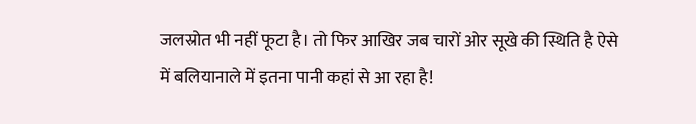जलस्रोत भी नहीं फूटा है। तो फिर आखिर जब चारों ओर सूखे की स्थिति है ऐसे में बलियानाले में इतना पानी कहां से आ रहा है!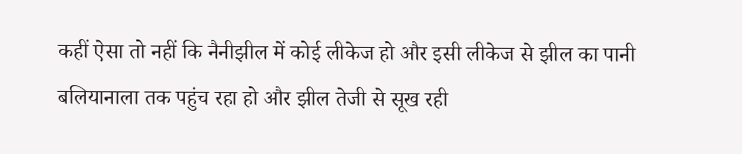कहीं ऐसा तो नहीं कि नैनीझील में कोई लीकेज हो और इसी लीकेज से झील का पानी बलियानाला तक पहुंच रहा हो और झील तेजी से सूख रही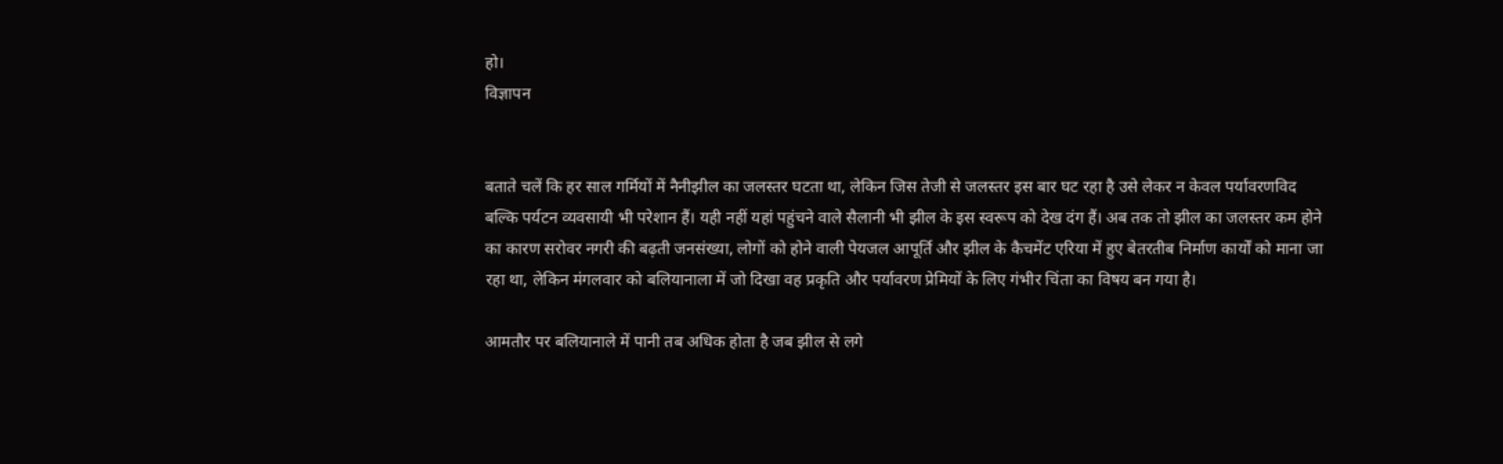हो।
विज्ञापन


बताते चलें कि हर साल गर्मियों में नैनीझील का जलस्तर घटता था, लेकिन जिस तेजी से जलस्तर इस बार घट रहा है उसे लेकर न केवल पर्यावरणविद बल्कि पर्यटन व्यवसायी भी परेशान हैं। यही नहीं यहां पहुंचने वाले सैलानी भी झील के इस स्वरूप को देख दंग हैं। अब तक तो झील का जलस्तर कम होने का कारण सरोवर नगरी की बढ़ती जनसंख्या, लोगों को होने वाली पेयजल आपूर्ति और झील के कैचमेंट एरिया में हुए बेतरतीब निर्माण कार्यों को माना जा रहा था, लेकिन मंगलवार को बलियानाला में जो दिखा वह प्रकृति और पर्यावरण प्रेमियों के लिए गंभीर चिंता का विषय बन गया है।

आमतौर पर बलियानाले में पानी तब अधिक होता है जब झील से लगे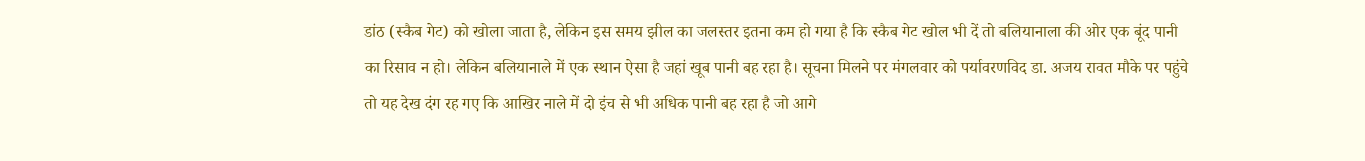डांठ (स्कैब गेट) को खोला जाता है, लेकिन इस समय झील का जलस्तर इतना कम हो गया है कि स्कैब गेट खोल भी दें तो बलियानाला की ओर एक बूंद पानी का रिसाव न हो। लेकिन बलियानाले में एक स्थान ऐसा है जहां खूब पानी बह रहा है। सूचना मिलने पर मंगलवार को पर्यावरणविद डा. अजय रावत मौके पर पहुंचे तो यह देख दंग रह गए कि आखिर नाले में दो इंच से भी अधिक पानी बह रहा है जो आगे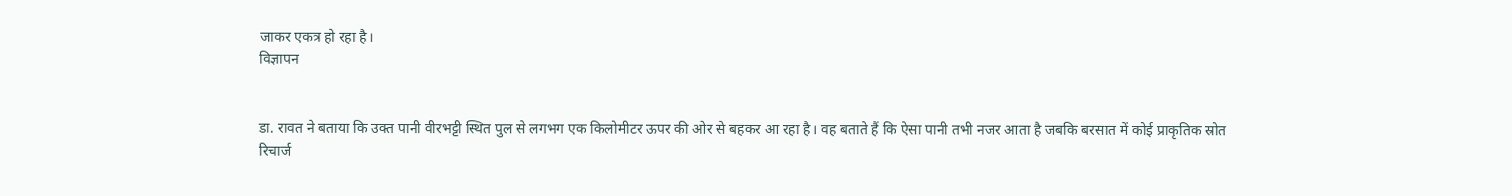जाकर एकत्र हो रहा है।
विज्ञापन


डा. रावत ने बताया कि उक्त पानी वीरभट्टी स्थित पुल से लगभग एक किलोमीटर ऊपर की ओर से बहकर आ रहा है। वह बताते हैं कि ऐसा पानी तभी नजर आता है जबकि बरसात में कोई प्राकृतिक स्रोत रिचार्ज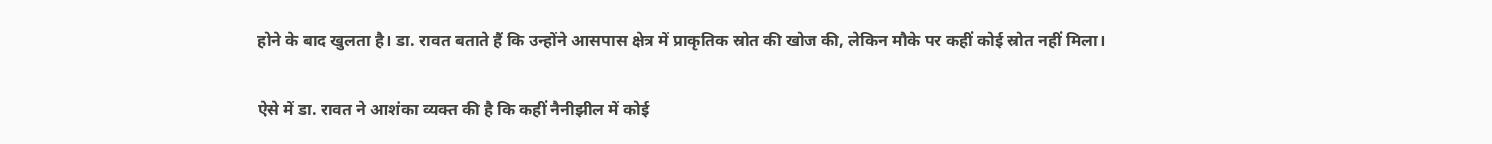होने के बाद खुलता है। डा. रावत बताते हैं कि उन्होंने आसपास क्षेत्र में प्राकृतिक स्रोत की खोज की, लेकिन मौके पर कहीं कोई स्रोत नहीं मिला।

ऐसे में डा. रावत ने आशंका व्यक्त की है कि कहीं नैनीझील में कोई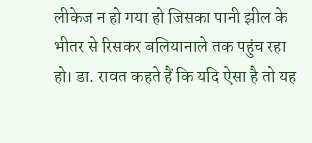लीकेज न हो गया हो जिसका पानी झील के भीतर से रिसकर बलियानाले तक पहुंच रहा हो। डा. रावत कहते हैं कि यदि ऐसा है तो यह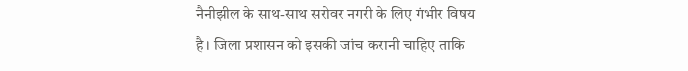नैनीझील के साथ-साथ सरोवर नगरी के लिए गंभीर विषय है। जिला प्रशासन को इसकी जांच करानी चाहिए ताकि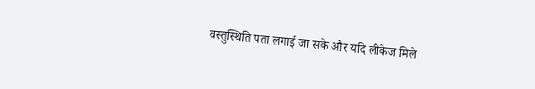वस्तुस्थिति पता लगाई जा सके और यदि लीकेज मिले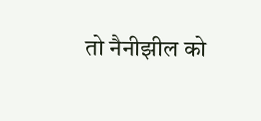तो नैनीझील को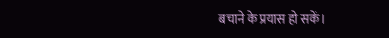बचाने के प्रयास हो सकें।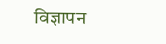विज्ञापन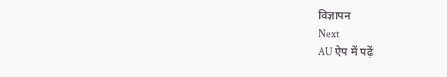विज्ञापन
Next
AU ऐप में पढ़ें